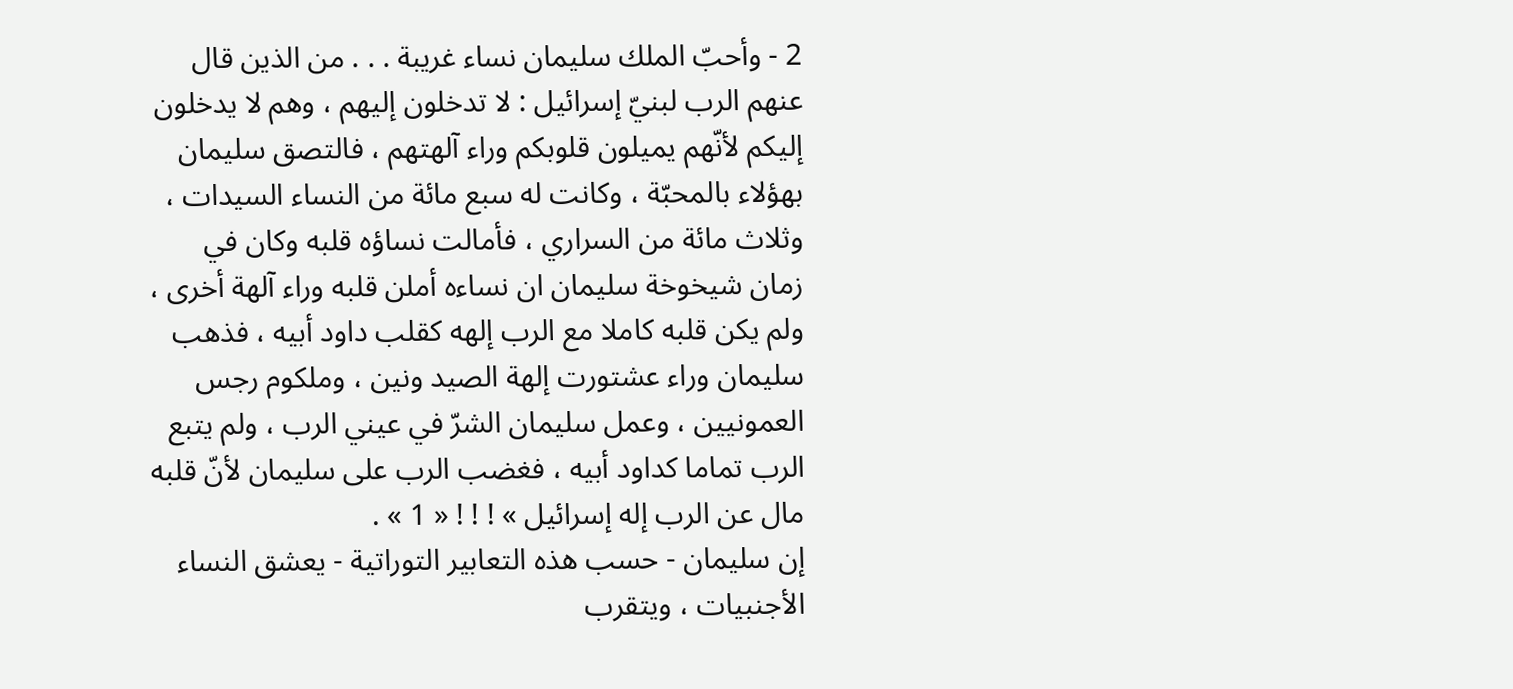2 - وأحبّ الملك سليمان نساء غريبة . . . من الذين قال عنهم الرب لبنيّ إسرائيل : لا تدخلون إليهم ، وهم لا يدخلون إليكم لأنّهم يميلون قلوبكم وراء آلهتهم ، فالتصق سليمان بهؤلاء بالمحبّة ، وكانت له سبع مائة من النساء السيدات ، وثلاث مائة من السراري ، فأمالت نساؤه قلبه وكان في زمان شيخوخة سليمان ان نساءه أملن قلبه وراء آلهة أخرى ، ولم يكن قلبه كاملا مع الرب إلهه كقلب داود أبيه ، فذهب سليمان وراء عشتورت إلهة الصيد ونين ، وملكوم رجس العمونيين ، وعمل سليمان الشرّ في عيني الرب ، ولم يتبع الرب تماما كداود أبيه ، فغضب الرب على سليمان لأنّ قلبه مال عن الرب إله إسرائيل » ! ! ! « 1 » .
إن سليمان - حسب هذه التعابير التوراتية - يعشق النساء الأجنبيات ، ويتقرب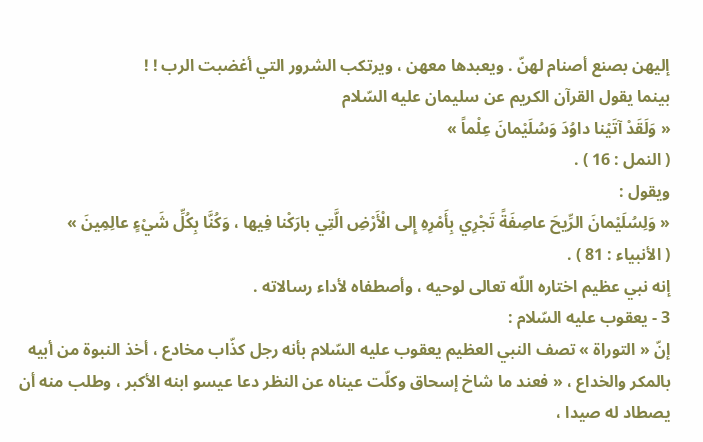إليهن بصنع أصنام لهنّ . ويعبدها معهن ، ويرتكب الشرور التي أغضبت الرب ! !
بينما يقول القرآن الكريم عن سليمان عليه السّلام
« وَلَقَدْ آتَيْنا داوُدَ وَسُلَيْمانَ عِلْماً »
( النمل : 16 ) .
ويقول :
« وَلِسُلَيْمانَ الرِّيحَ عاصِفَةً تَجْرِي بِأَمْرِهِ إِلى الْأَرْضِ الَّتِي بارَكْنا فِيها ، وَكُنَّا بِكُلِّ شَيْءٍ عالِمِينَ »
( الأنبياء : 81 ) .
إنه نبي عظيم اختاره اللّه تعالى لوحيه ، وأصطفاه لأداء رسالاته .
3 - يعقوب عليه السّلام :
إنّ « التوراة » تصف النبي العظيم يعقوب عليه السّلام بأنه رجل كذّاب مخادع ، أخذ النبوة من أبيه بالمكر والخداع ، « فعند ما شاخ إسحاق وكلّت عيناه عن النظر دعا عيسو ابنه الأكبر ، وطلب منه أن يصطاد له صيدا ،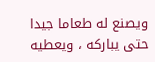ويصنع له طعاما جيدا حتى يباركه ، ويعطيه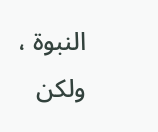النبوة ، ولكن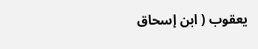يعقوب ( ابن إسحاق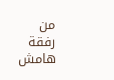من رفقة
هامش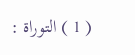( 1 ) التوراة :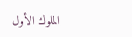الملوك الأول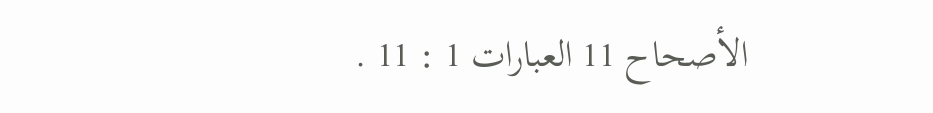الأصحاح 11 العبارات 1 : 11 .